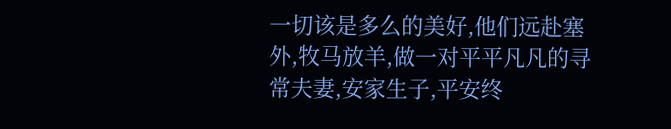一切该是多么的美好,他们远赴塞外,牧马放羊,做一对平平凡凡的寻常夫妻,安家生子,平安终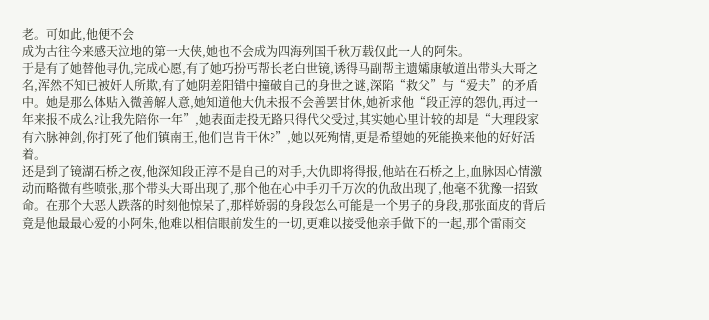老。可如此,他便不会
成为古往今来感天泣地的第一大侠,她也不会成为四海列国千秋万载仅此一人的阿朱。
于是有了她替他寻仇,完成心愿,有了她巧扮丐帮长老白世镜,诱得马副帮主遗孀康敏道出带头大哥之名,浑然不知已被奸人所欺,有了她阴差阳错中撞破自己的身世之谜,深陷“救父”与“爱夫”的矛盾中。她是那么体贴入微善解人意,她知道他大仇未报不会善罢甘休,她祈求他“段正淳的怨仇,再过一年来报不成么?让我先陪你一年”,她表面走投无路只得代父受过,其实她心里计较的却是“大理段家有六脉神剑,你打死了他们镇南王,他们岂肯干休?”,她以死殉情,更是希望她的死能换来他的好好活着。
还是到了镜湖石桥之夜,他深知段正淳不是自己的对手,大仇即将得报,他站在石桥之上,血脉因心情激动而略微有些喷张,那个带头大哥出现了,那个他在心中手刃千万次的仇敌出现了,他毫不犹豫一招致命。在那个大恶人跌落的时刻他惊呆了,那样娇弱的身段怎么可能是一个男子的身段,那张面皮的背后竟是他最最心爱的小阿朱,他难以相信眼前发生的一切,更难以接受他亲手做下的一起,那个雷雨交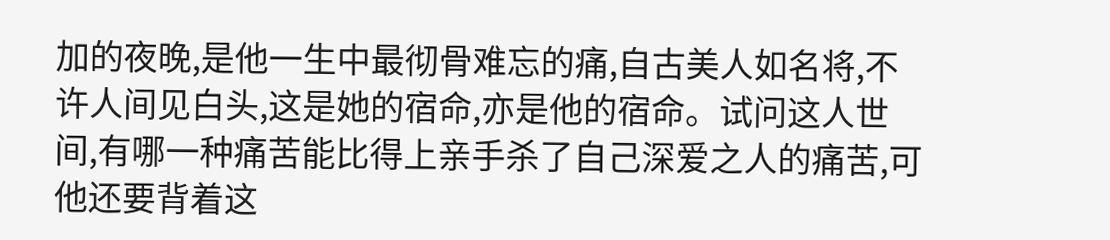加的夜晚,是他一生中最彻骨难忘的痛,自古美人如名将,不许人间见白头,这是她的宿命,亦是他的宿命。试问这人世间,有哪一种痛苦能比得上亲手杀了自己深爱之人的痛苦,可他还要背着这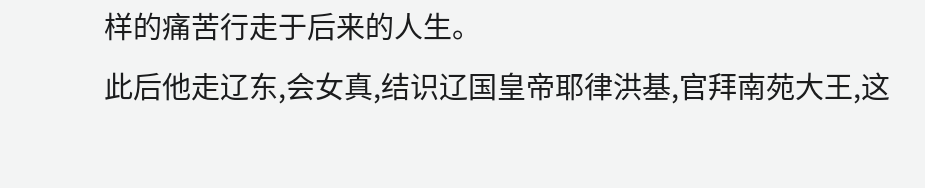样的痛苦行走于后来的人生。
此后他走辽东,会女真,结识辽国皇帝耶律洪基,官拜南苑大王,这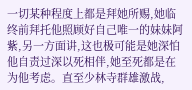一切某种程度上都是拜她所赐,她临终前拜托他照顾好自己唯一的妹妹阿紫,另一方面讲,这也极可能是她深怕他自责过深以死相伴,她至死都是在为他考虑。直至少林寺群雄激战,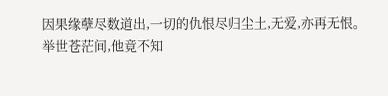因果缘孽尽数道出,一切的仇恨尽归尘土,无爱,亦再无恨。
举世苍茫间,他竟不知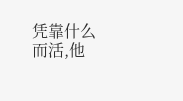凭靠什么而活,他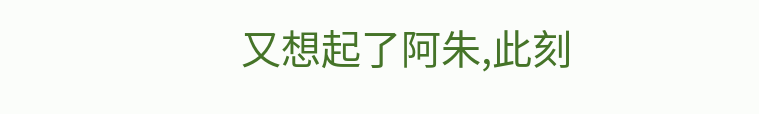又想起了阿朱,此刻